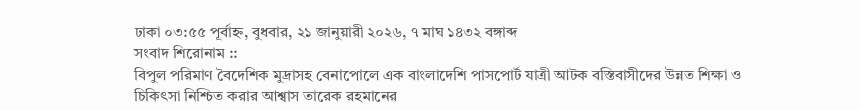ঢাকা ০৩:৫৫ পূর্বাহ্ন, বুধবার, ২১ জানুয়ারী ২০২৬, ৭ মাঘ ১৪৩২ বঙ্গাব্দ
সংবাদ শিরোনাম ::
বিপুল পরিমাণ বৈদেশিক মুদ্রাসহ বেনাপোলে এক বাংলাদেশি পাসপোর্ট যাত্রী আটক বস্তিবাসীদের উন্নত শিক্ষা ও চিকিৎসা নিশ্চিত করার আশ্বাস তারেক রহমানের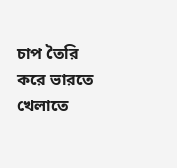চাপ তৈরি করে ভারতে খেলাতে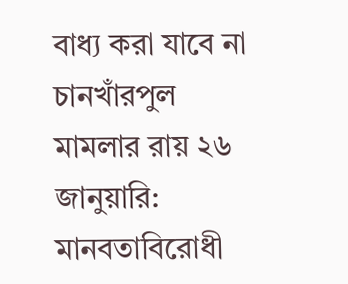বাধ্য করা যাবে না চানখাঁরপুল মামলার রায় ২৬ জানুয়ারি: মানবতাবিরোধী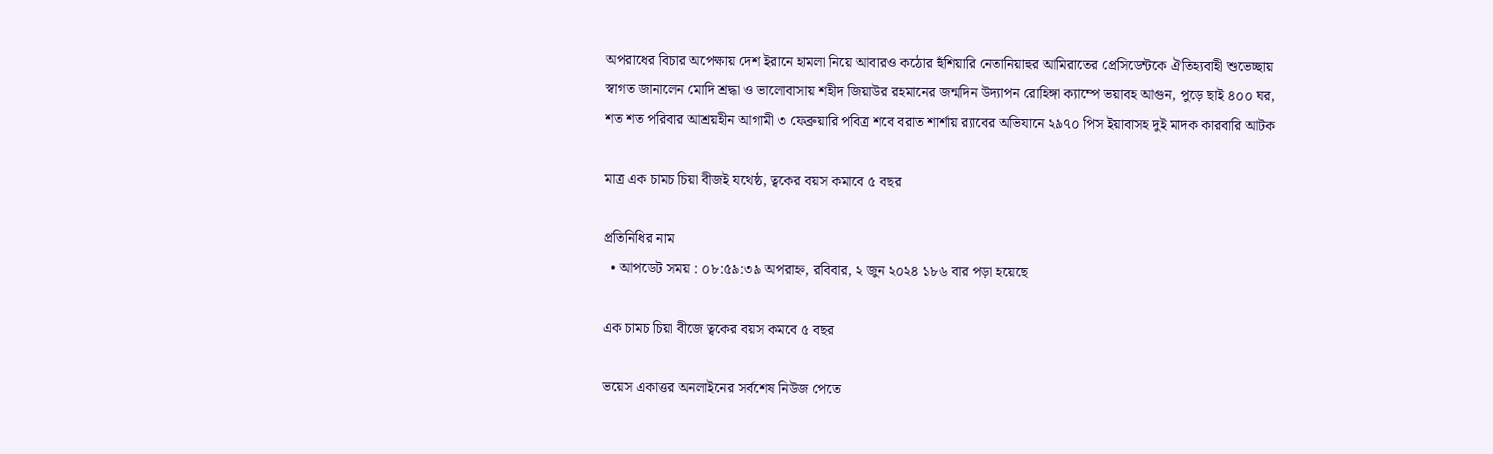অপরাধের বিচার অপেক্ষায় দেশ ইরানে হামলা নিয়ে আবারও কঠোর হুঁশিয়ারি নেতানিয়াহুর আমিরাতের প্রেসিডেন্টকে ঐতিহ্যবাহী শুভেচ্ছায় স্বাগত জানালেন মোদি শ্রদ্ধা ও ভালোবাসায় শহীদ জিয়াউর রহমানের জন্মদিন উদ্যাপন রোহিঙ্গা ক্যাম্পে ভয়াবহ আগুন, পুড়ে ছাই ৪০০ ঘর, শত শত পরিবার আশ্রয়হীন আগামী ৩ ফেব্রুয়ারি পবিত্র শবে বরাত শার্শায় র‌্যাবের অভিযানে ২৯৭০ পিস ইয়াবাসহ দুই মাদক কারবারি আটক

মাত্র এক চামচ চিয়া বীজই যথেষ্ঠ, ত্বকের বয়স কমাবে ৫ বছর

প্রতিনিধির নাম
  • আপডেট সময় : ০৮:৫৯:৩৯ অপরাহ্ন, রবিবার, ২ জুন ২০২৪ ১৮৬ বার পড়া হয়েছে

এক চামচ চিয়া বীজে ত্বকের বয়স কমবে ৫ বছর

ভয়েস একাত্তর অনলাইনের সর্বশেষ নিউজ পেতে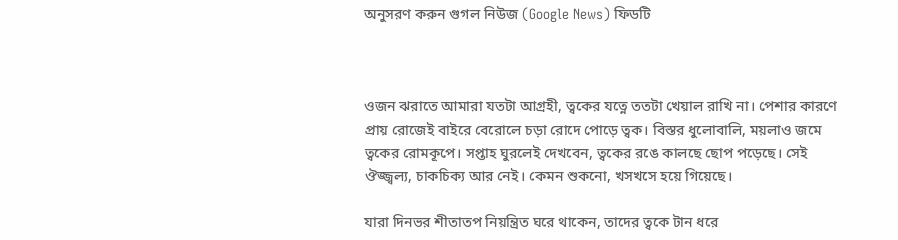অনুসরণ করুন গুগল নিউজ (Google News) ফিডটি



ওজন ঝরাতে আমারা যতটা আগ্রহী, ত্বকের যত্নে ততটা খেয়াল রাখি না। পেশার কারণে প্রায় রোজেই বাইরে বেরোলে চড়া রোদে পোড়ে ত্বক। বিস্তর ধুলোবালি, ময়লাও জমে ত্বকের রোমকূপে। সপ্তাহ ঘুরলেই দেখবেন, ত্বকের রঙে কালছে ছোপ পড়েছে। সেই ঔজ্জ্বল্য, চাকচিক্য আর নেই। কেমন শুকনো, খসখসে হয়ে গিয়েছে।

যারা দিনভর শীতাতপ নিয়ন্ত্রিত ঘরে থাকেন, তাদের ত্বকে টান ধরে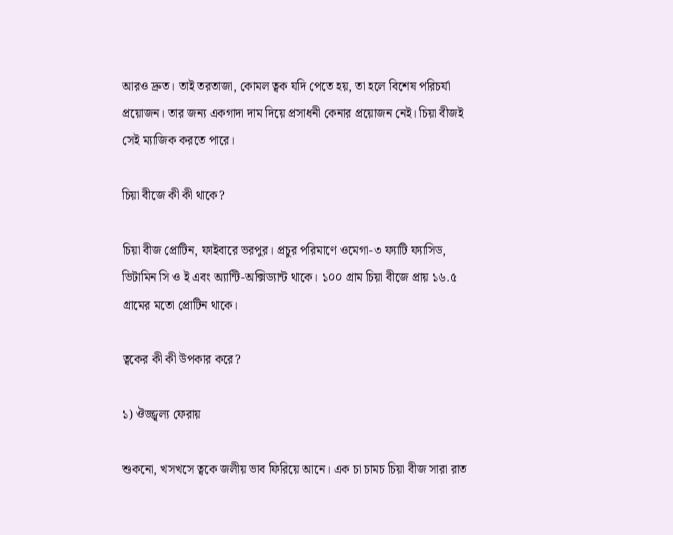আরও দ্রুত। তাই তরতাজা, কোমল ত্বক যদি পেতে হয়, তা হলে বিশেষ পরিচর্যা প্রয়োজন। তার জন্য একগাদা দাম দিয়ে প্রসাধনী কেনার প্রয়োজন নেই। চিয়া বীজই সেই ম্যাজিক করতে পারে।

চিয়া বীজে কী কী থাকে?

চিয়া বীজ প্রোটিন, ফাইবারে ভরপুর। প্রচুর পরিমাণে ওমেগা-৩ ফ্যাটি ফ্যাসিড, ভিটামিন সি ও ই এবং অ্যান্টি-অক্সিড্যান্ট থাকে। ১০০ গ্রাম চিয়া বীজে প্রায় ১৬.৫ গ্রামের মতো প্রোটিন থাকে।

ত্বকের কী কী উপকার করে?

১) ঔজ্জ্বল্য ফেরায়

শুকনো, খসখসে ত্বকে জলীয় ভাব ফিরিয়ে আনে। এক চা চামচ চিয়া বীজ সারা রাত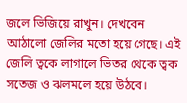জলে ভিজিয়ে রাখুন। দেখবেন আঠালো জেলির মতো হয়ে গেছে। এই জেলি ত্বকে লাগালে ভিতর থেকে ত্বক সতেজ ও ঝলমলে হয়ে উঠবে।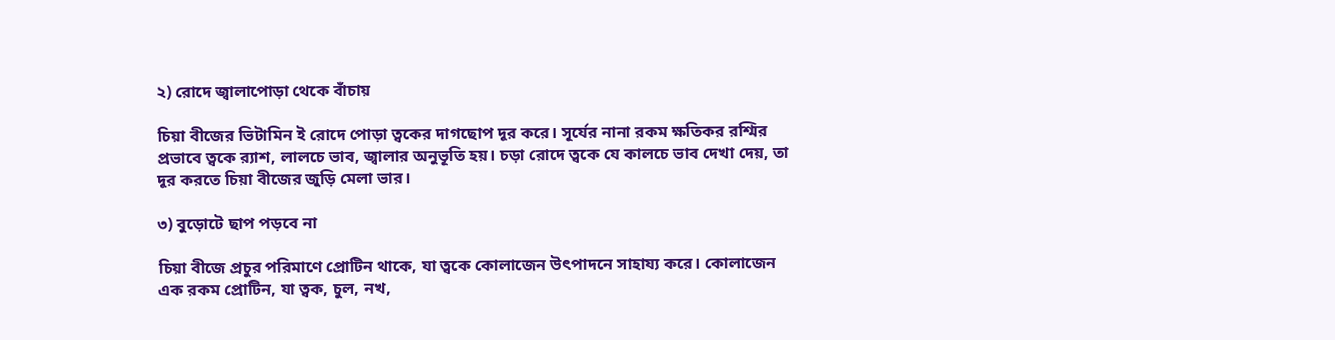২) রোদে জ্বালাপোড়া থেকে বাঁচায়

চিয়া বীজের ভিটামিন ই রোদে পোড়া ত্বকের দাগছোপ দূর করে। সূর্যের নানা রকম ক্ষতিকর রশ্মির প্রভাবে ত্বকে র‌্যাশ, লালচে ভাব, জ্বালার অনুভূতি হয়। চড়া রোদে ত্বকে যে কালচে ভাব দেখা দেয়, তা দূর করতে চিয়া বীজের জুড়ি মেলা ভার।

৩) বুড়োটে ছাপ পড়বে না

চিয়া বীজে প্রচুর পরিমাণে প্রোটিন থাকে, যা ত্বকে কোলাজেন উৎপাদনে সাহায্য করে। কোলাজেন এক রকম প্রোটিন, যা ত্বক, চুল, নখ,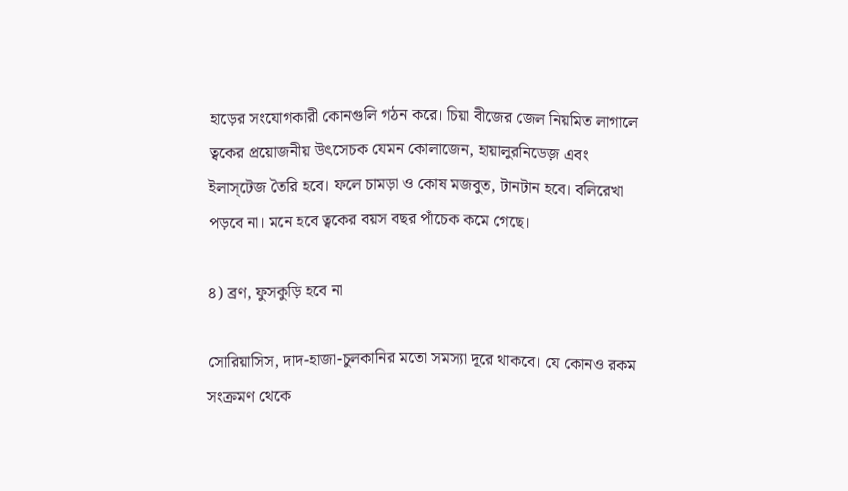হাড়ের সংযোগকারী কোনগুলি গঠন করে। চিয়া বীজের জেল নিয়মিত লাগালে ত্বকের প্রয়োজনীয় উৎসেচক যেমন কোলাজেন, হায়ালুরনিডেজ় এবং ইলাস্‌টেজ তৈরি হবে। ফলে চামড়া ও কোষ মজবুত, টানটান হবে। বলিরেখা পড়বে না। মনে হবে ত্বকের বয়স বছর পাঁচেক কমে গেছে।

৪) ব্রণ, ফুসকুড়ি হবে না

সোরিয়াসিস, দাদ-হাজা-চুলকানির মতো সমস্যা দূরে থাকবে। যে কোনও রকম সংক্রমণ থেকে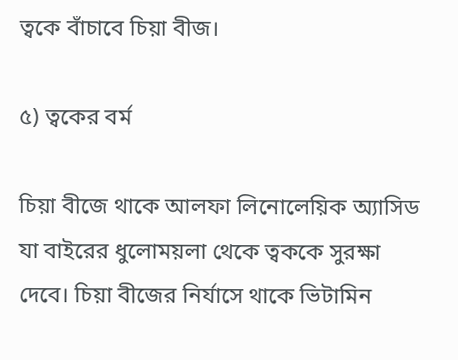ত্বকে বাঁচাবে চিয়া বীজ।

৫) ত্বকের বর্ম

চিয়া বীজে থাকে আলফা লিনোলেয়িক অ্যাসিড যা বাইরের ধুলোময়লা থেকে ত্বককে সুরক্ষা দেবে। চিয়া বীজের নির্যাসে থাকে ভিটামিন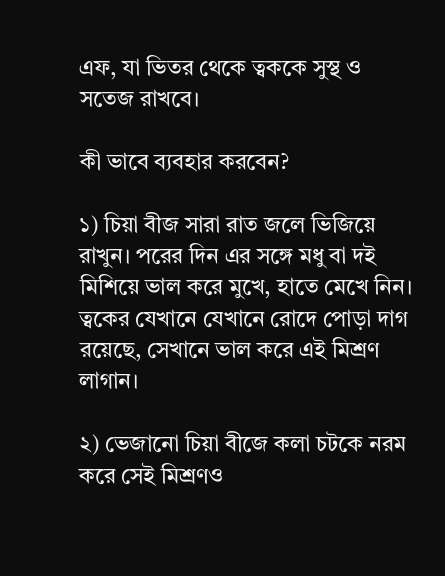এফ, যা ভিতর থেকে ত্বককে সুস্থ ও সতেজ রাখবে।

কী ভাবে ব্যবহার করবেন?

১) চিয়া বীজ সারা রাত জলে ভিজিয়ে রাখুন। পরের দিন এর সঙ্গে মধু বা দই মিশিয়ে ভাল করে মুখে, হাতে মেখে নিন। ত্বকের যেখানে যেখানে রোদে পোড়া দাগ রয়েছে, সেখানে ভাল করে এই মিশ্রণ লাগান।

২) ভেজানো চিয়া বীজে কলা চটকে নরম করে সেই মিশ্রণও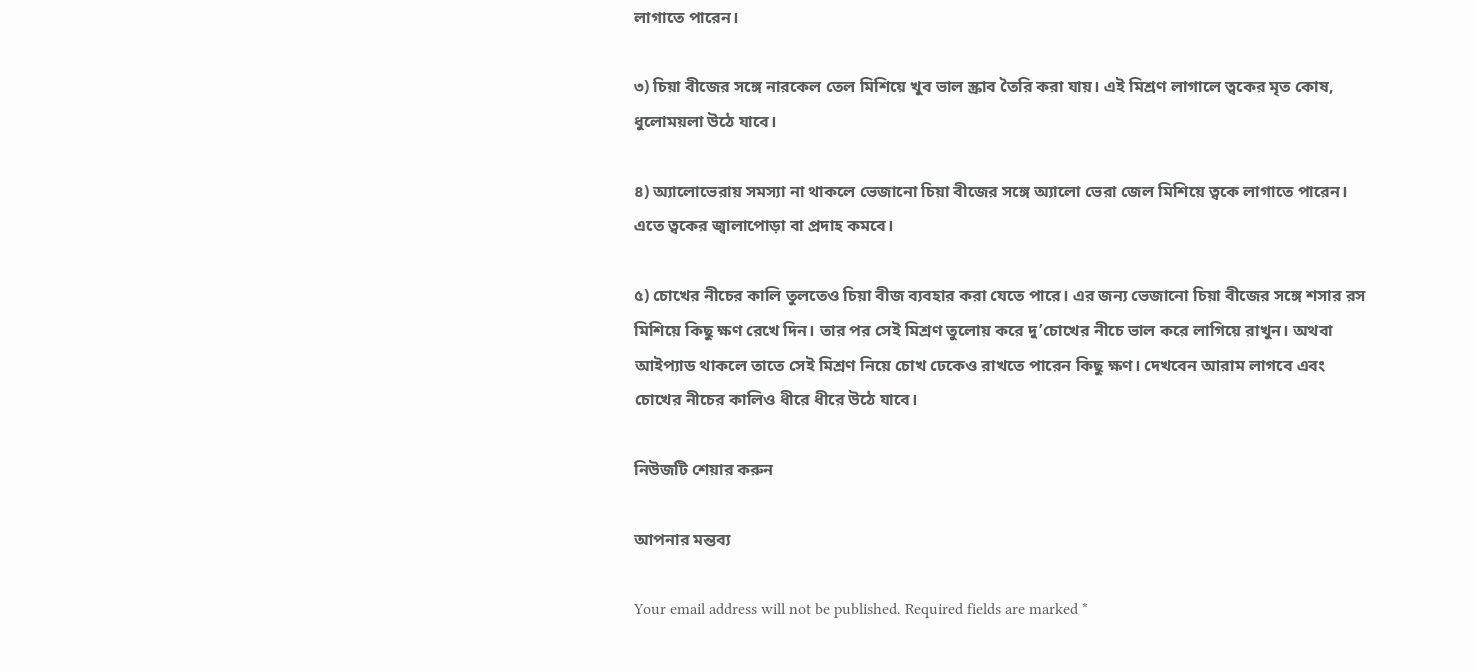লাগাতে পারেন।

৩) চিয়া বীজের সঙ্গে নারকেল তেল মিশিয়ে খুব ভাল স্ক্রাব তৈরি করা যায়। এই মিশ্রণ লাগালে ত্বকের মৃত কোষ, ধুলোময়লা উঠে যাবে।

৪) অ্যালোভেরায় সমস্যা না থাকলে ভেজানো চিয়া বীজের সঙ্গে অ্যালো ভেরা জেল মিশিয়ে ত্বকে লাগাতে পারেন। এতে ত্বকের জ্বালাপোড়া বা প্রদাহ কমবে।

৫) চোখের নীচের কালি তুলতেও চিয়া বীজ ব্যবহার করা যেতে পারে। এর জন্য ভেজানো চিয়া বীজের সঙ্গে শসার রস মিশিয়ে কিছু ক্ষণ রেখে দিন। তার পর সেই মিশ্রণ তুলোয় করে দু’চোখের নীচে ভাল করে লাগিয়ে রাখুন। অথবা আইপ্যাড থাকলে তাতে সেই মিশ্রণ নিয়ে চোখ ঢেকেও রাখতে পারেন কিছু ক্ষণ। দেখবেন আরাম লাগবে এবং চোখের নীচের কালিও ধীরে ধীরে উঠে যাবে।

নিউজটি শেয়ার করুন

আপনার মন্তব্য

Your email address will not be published. Required fields are marked *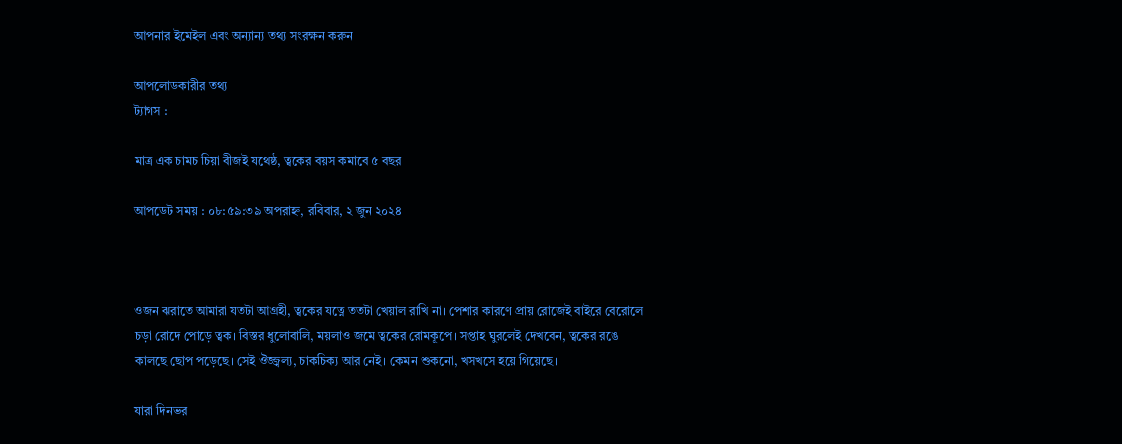আপনার ইমেইল এবং অন্যান্য তথ্য সংরক্ষন করুন

আপলোডকারীর তথ্য
ট্যাগস :

মাত্র এক চামচ চিয়া বীজই যথেষ্ঠ, ত্বকের বয়স কমাবে ৫ বছর

আপডেট সময় : ০৮:৫৯:৩৯ অপরাহ্ন, রবিবার, ২ জুন ২০২৪



ওজন ঝরাতে আমারা যতটা আগ্রহী, ত্বকের যত্নে ততটা খেয়াল রাখি না। পেশার কারণে প্রায় রোজেই বাইরে বেরোলে চড়া রোদে পোড়ে ত্বক। বিস্তর ধুলোবালি, ময়লাও জমে ত্বকের রোমকূপে। সপ্তাহ ঘুরলেই দেখবেন, ত্বকের রঙে কালছে ছোপ পড়েছে। সেই ঔজ্জ্বল্য, চাকচিক্য আর নেই। কেমন শুকনো, খসখসে হয়ে গিয়েছে।

যারা দিনভর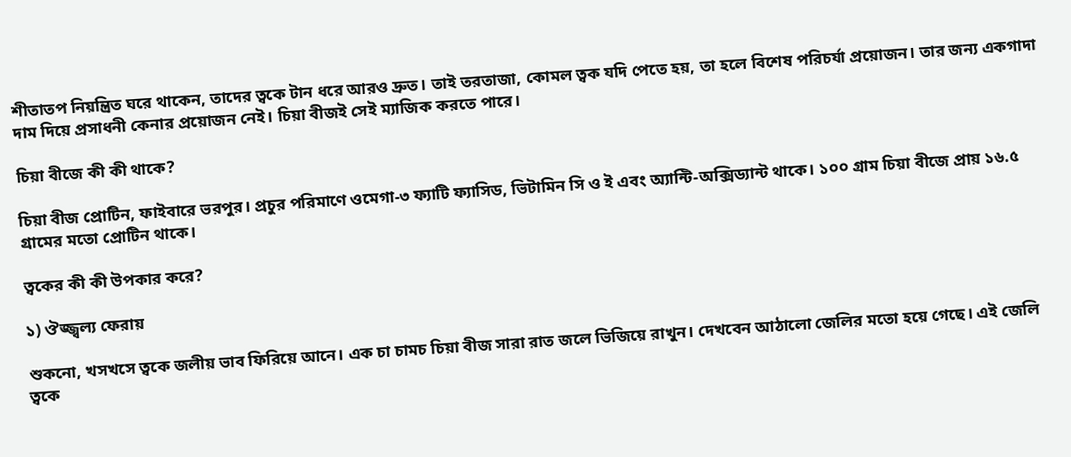শীতাতপ নিয়ন্ত্রিত ঘরে থাকেন, তাদের ত্বকে টান ধরে আরও দ্রুত। তাই তরতাজা, কোমল ত্বক যদি পেতে হয়, তা হলে বিশেষ পরিচর্যা প্রয়োজন। তার জন্য একগাদা দাম দিয়ে প্রসাধনী কেনার প্রয়োজন নেই। চিয়া বীজই সেই ম্যাজিক করতে পারে।

চিয়া বীজে কী কী থাকে?

চিয়া বীজ প্রোটিন, ফাইবারে ভরপুর। প্রচুর পরিমাণে ওমেগা-৩ ফ্যাটি ফ্যাসিড, ভিটামিন সি ও ই এবং অ্যান্টি-অক্সিড্যান্ট থাকে। ১০০ গ্রাম চিয়া বীজে প্রায় ১৬.৫ গ্রামের মতো প্রোটিন থাকে।

ত্বকের কী কী উপকার করে?

১) ঔজ্জ্বল্য ফেরায়

শুকনো, খসখসে ত্বকে জলীয় ভাব ফিরিয়ে আনে। এক চা চামচ চিয়া বীজ সারা রাত জলে ভিজিয়ে রাখুন। দেখবেন আঠালো জেলির মতো হয়ে গেছে। এই জেলি ত্বকে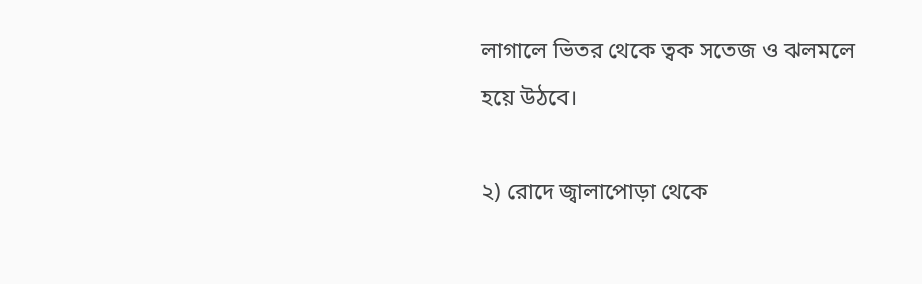লাগালে ভিতর থেকে ত্বক সতেজ ও ঝলমলে হয়ে উঠবে।

২) রোদে জ্বালাপোড়া থেকে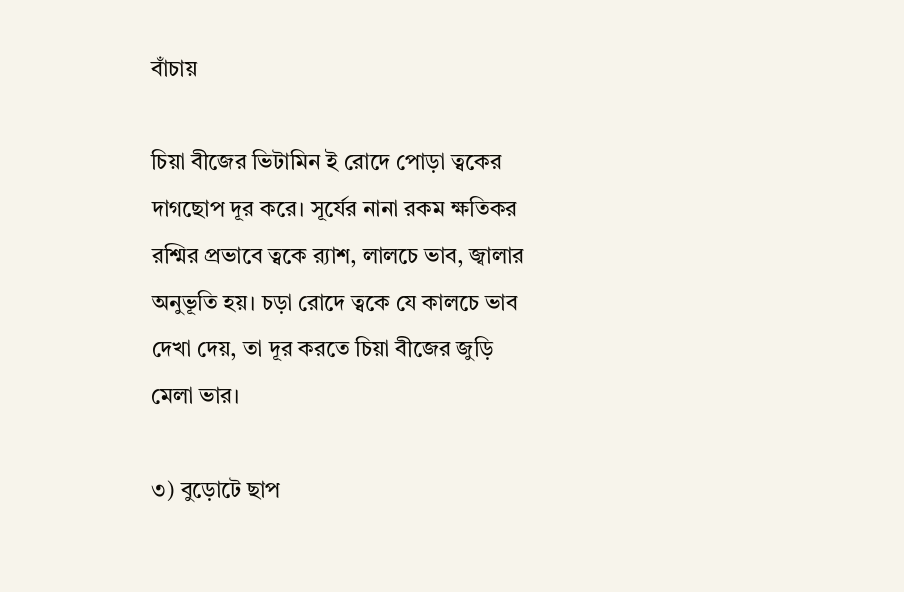বাঁচায়

চিয়া বীজের ভিটামিন ই রোদে পোড়া ত্বকের দাগছোপ দূর করে। সূর্যের নানা রকম ক্ষতিকর রশ্মির প্রভাবে ত্বকে র‌্যাশ, লালচে ভাব, জ্বালার অনুভূতি হয়। চড়া রোদে ত্বকে যে কালচে ভাব দেখা দেয়, তা দূর করতে চিয়া বীজের জুড়ি মেলা ভার।

৩) বুড়োটে ছাপ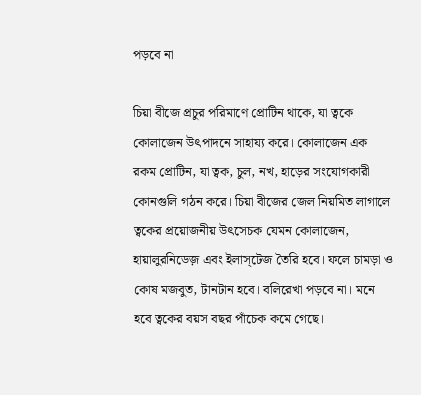পড়বে না

চিয়া বীজে প্রচুর পরিমাণে প্রোটিন থাকে, যা ত্বকে কোলাজেন উৎপাদনে সাহায্য করে। কোলাজেন এক রকম প্রোটিন, যা ত্বক, চুল, নখ, হাড়ের সংযোগকারী কোনগুলি গঠন করে। চিয়া বীজের জেল নিয়মিত লাগালে ত্বকের প্রয়োজনীয় উৎসেচক যেমন কোলাজেন, হায়ালুরনিডেজ় এবং ইলাস্‌টেজ তৈরি হবে। ফলে চামড়া ও কোষ মজবুত, টানটান হবে। বলিরেখা পড়বে না। মনে হবে ত্বকের বয়স বছর পাঁচেক কমে গেছে।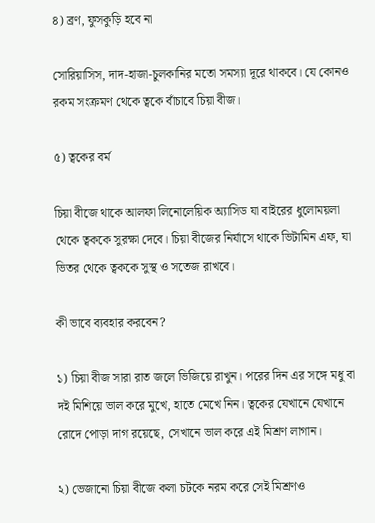৪) ব্রণ, ফুসকুড়ি হবে না

সোরিয়াসিস, দাদ-হাজা-চুলকানির মতো সমস্যা দূরে থাকবে। যে কোনও রকম সংক্রমণ থেকে ত্বকে বাঁচাবে চিয়া বীজ।

৫) ত্বকের বর্ম

চিয়া বীজে থাকে আলফা লিনোলেয়িক অ্যাসিড যা বাইরের ধুলোময়লা থেকে ত্বককে সুরক্ষা দেবে। চিয়া বীজের নির্যাসে থাকে ভিটামিন এফ, যা ভিতর থেকে ত্বককে সুস্থ ও সতেজ রাখবে।

কী ভাবে ব্যবহার করবেন?

১) চিয়া বীজ সারা রাত জলে ভিজিয়ে রাখুন। পরের দিন এর সঙ্গে মধু বা দই মিশিয়ে ভাল করে মুখে, হাতে মেখে নিন। ত্বকের যেখানে যেখানে রোদে পোড়া দাগ রয়েছে, সেখানে ভাল করে এই মিশ্রণ লাগান।

২) ভেজানো চিয়া বীজে কলা চটকে নরম করে সেই মিশ্রণও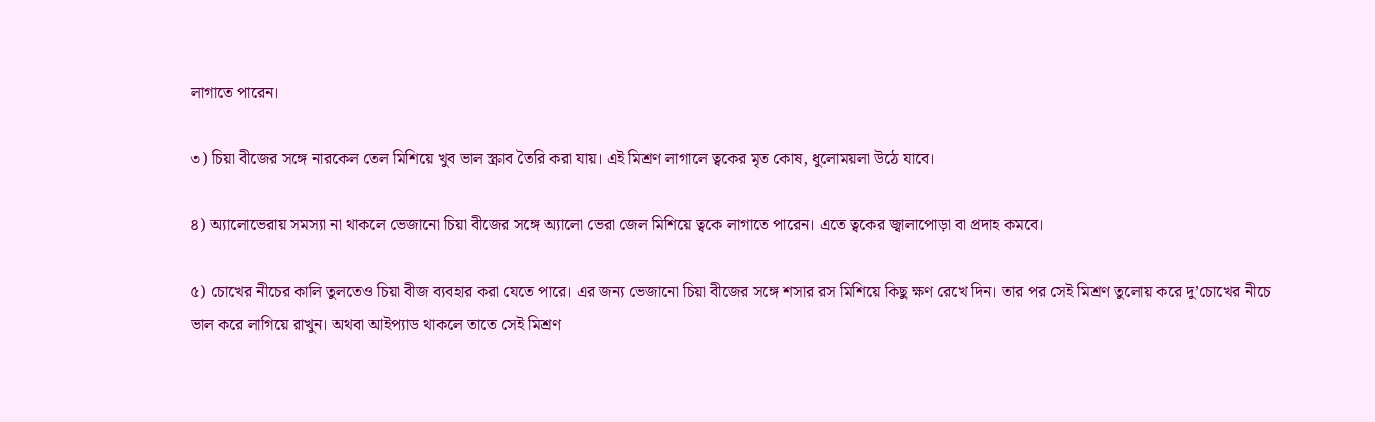লাগাতে পারেন।

৩) চিয়া বীজের সঙ্গে নারকেল তেল মিশিয়ে খুব ভাল স্ক্রাব তৈরি করা যায়। এই মিশ্রণ লাগালে ত্বকের মৃত কোষ, ধুলোময়লা উঠে যাবে।

৪) অ্যালোভেরায় সমস্যা না থাকলে ভেজানো চিয়া বীজের সঙ্গে অ্যালো ভেরা জেল মিশিয়ে ত্বকে লাগাতে পারেন। এতে ত্বকের জ্বালাপোড়া বা প্রদাহ কমবে।

৫) চোখের নীচের কালি তুলতেও চিয়া বীজ ব্যবহার করা যেতে পারে। এর জন্য ভেজানো চিয়া বীজের সঙ্গে শসার রস মিশিয়ে কিছু ক্ষণ রেখে দিন। তার পর সেই মিশ্রণ তুলোয় করে দু’চোখের নীচে ভাল করে লাগিয়ে রাখুন। অথবা আইপ্যাড থাকলে তাতে সেই মিশ্রণ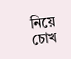নিয়ে চোখ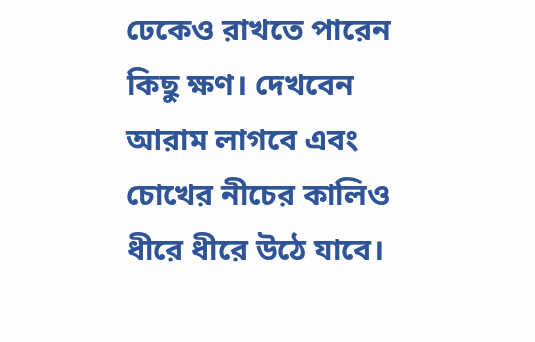ঢেকেও রাখতে পারেন কিছু ক্ষণ। দেখবেন আরাম লাগবে এবং চোখের নীচের কালিও ধীরে ধীরে উঠে যাবে।